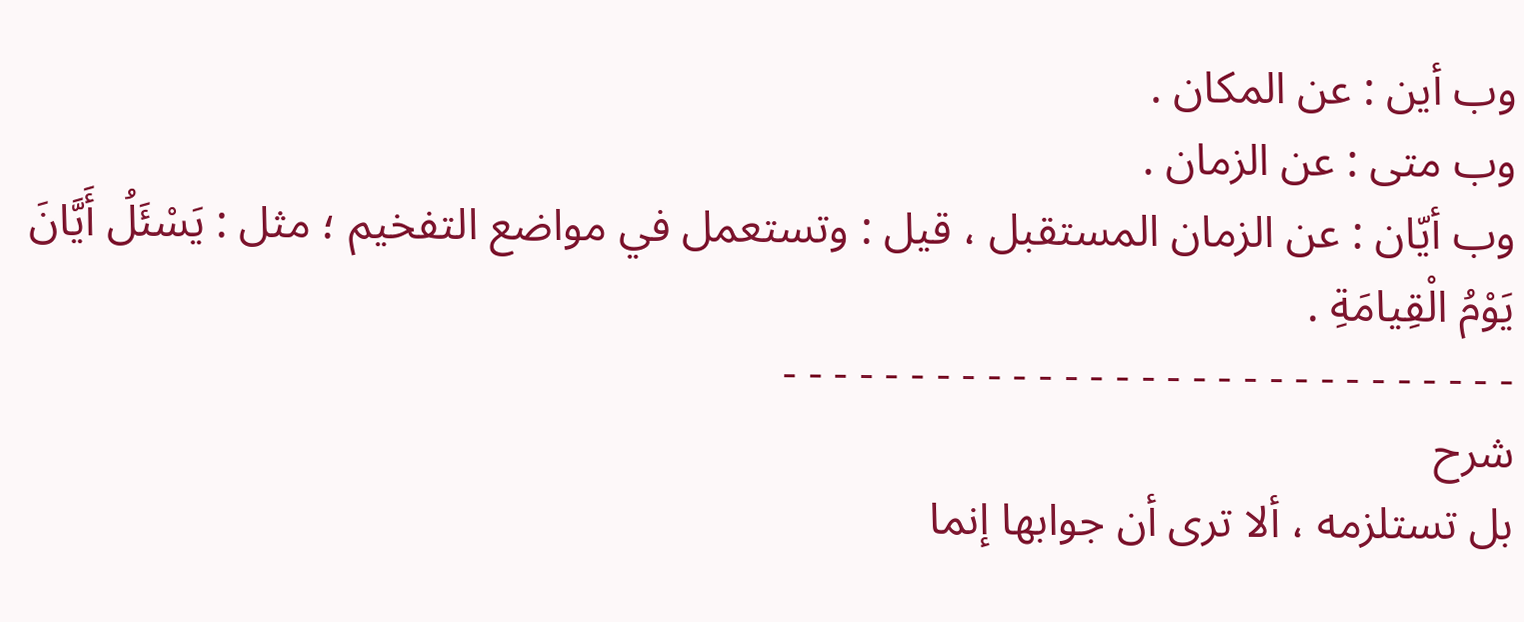وب أين : عن المكان .
وب متى : عن الزمان .
وب أيّان : عن الزمان المستقبل ، قيل : وتستعمل في مواضع التفخيم ؛ مثل : يَسْئَلُ أَيَّانَ يَوْمُ الْقِيامَةِ .
- - - - - - - - - - - - - - - - - - - - - - - - - - - - -
شرح
بل تستلزمه ، ألا ترى أن جوابها إنما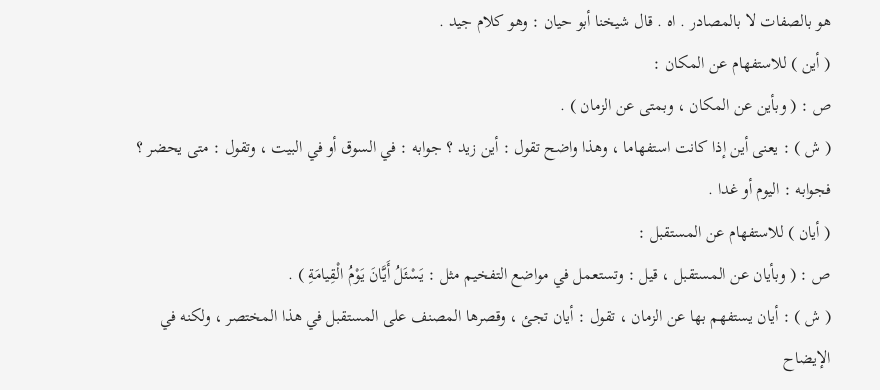هو بالصفات لا بالمصادر . اه . قال شيخنا أبو حيان : وهو كلام جيد .
( أين ) للاستفهام عن المكان :
ص : ( وبأين عن المكان ، وبمتى عن الزمان ) .
( ش ) : يعنى أين إذا كانت استفهاما ، وهذا واضح تقول : أين زيد ؟ جوابه : في السوق أو في البيت ، وتقول : متى يحضر ؟ فجوابه : اليوم أو غدا .
( أيان ) للاستفهام عن المستقبل :
ص : ( وبأيان عن المستقبل ، قيل : وتستعمل في مواضع التفخيم مثل : يَسْئَلُ أَيَّانَ يَوْمُ الْقِيامَةِ ) .
( ش ) : أيان يستفهم بها عن الزمان ، تقول : أيان تجئ ، وقصرها المصنف على المستقبل في هذا المختصر ، ولكنه في الإيضاح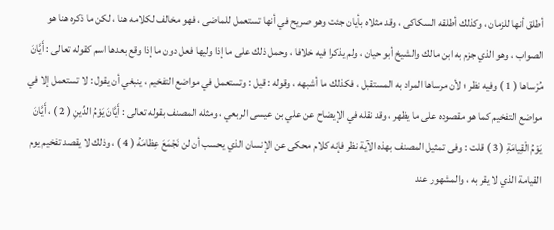أطلق أنها للزمان ، وكذلك أطلقه السكاكى ، وقد مثلاه بأيان جئت وهو صريح في أنها تستعمل للماضى ، فهو مخالف لكلامه هنا ، لكن ما ذكره هنا هو الصواب ، وهو الذي جزم به ابن مالك والشيخ أبو حيان ، ولم يذكرا فيه خلافا ، وحمل ذلك على ما إذا وليها فعل دون ما إذا وقع بعدها اسم كقوله تعالى : أَيَّانَ مُرْساها ( 1 ) وفيه نظر ؛ لأن مرساها المراد به المستقبل ، فكذلك ما أشبهه ، وقوله : قيل : وتستعمل في مواضع التفخيم ، ينبغي أن يقول : لا تستعمل إلا في مواضع التفخيم كما هو مقصوده على ما يظهر ، وقد نقله في الإيضاح عن علي بن عيسى الربعي ، ومثله المصنف بقوله تعالى : أَيَّانَ يَوْمُ الدِّينِ ( 2 ) ، أَيَّانَ يَوْمُ الْقِيامَةِ ( 3 ) قلت : وفى تمثيل المصنف بهذه الآية نظر فإنه كلام محكى عن الإنسان الذي يحسب أن لن نَجْمَعَ عِظامَهُ ( 4 ) ، وذلك لا يقصد تفخيم يوم القيامة الذي لا يقر به ، والمشهور عند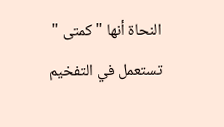النحاة أنها " كمتى " تستعمل في التفخيم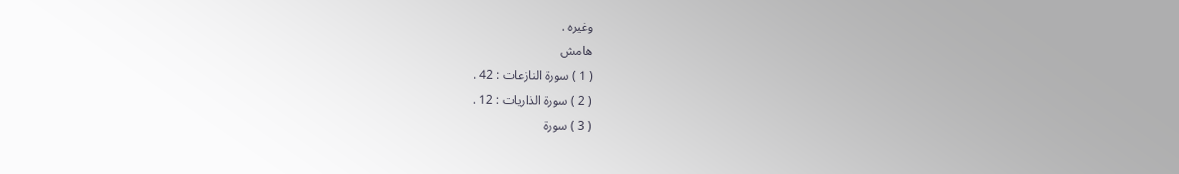وغيره .
هامش
( 1 ) سورة النازعات : 42 .
( 2 ) سورة الذاريات : 12 .
( 3 ) سورة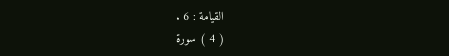القيامة : 6 .
( 4 ) سورة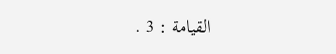القيامة : 3 .